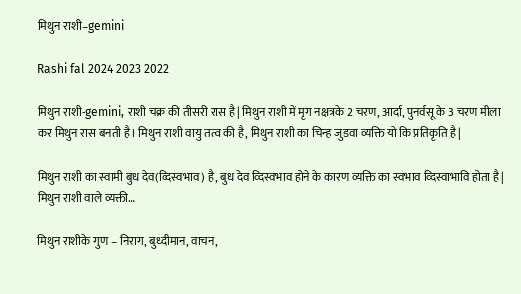मिथुन राशी–gemini

Rashi fal 2024 2023 2022

मिथुन राशी-gemini, राशी चक्र की तीसरी रास है| मिथुन राशी में मृग नक्षत्रके 2 चरण, आर्दा, पुनर्वसू के 3 चरण मीला कर मिथुन रास बनती है। मिथुन राशी वायु तत्व की है, मिथुन राशी का चिन्ह जुडवा व्यक्ति यो कि प्रतिकृति है|

मिथुन राशी का स्वामी बुध देव(व्दिस्वभाव) है, बुध देव व्दिस्वभाव होने के कारण व्यक्ति का स्वभाव व्दिस्वाभावि होता है|  मिथुन राशी वाले व्यक्ती…

मिथुन राशीके गुण – निराग, बुध्दीमान, वाचन,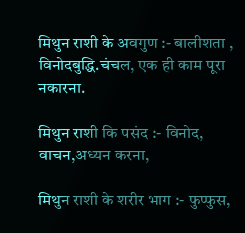मिथुन राशी के अवगुण :- बालीशता , विनोदबुद्धि.चंचल, एक ही काम पूरा नकारना.

मिथुन राशी कि पसंद :- विनोद, वाचन,अध्यन करना,

मिथुन राशी के शरीर भाग :- फुप्फुस,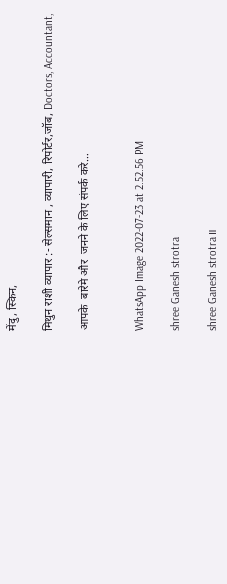मेंदु, स्किन,

मिथुन राशी व्यापार :- सेल्समान , व्यापारी, रिपोर्टर,जॉब, Doctors, Accountant,

आपके  बारेमे और  जनने के लिए संपर्क करे…


WhatsApp Image 2022-07-23 at 2.52.56 PM

shree Ganesh strotra

shree Ganesh strotra॥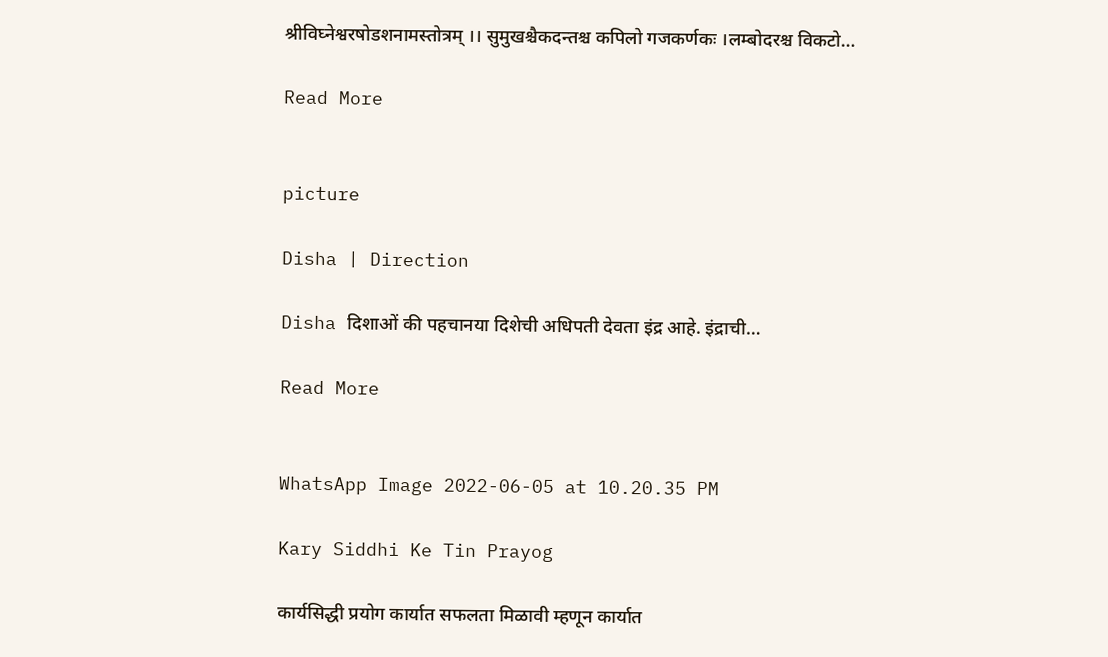श्रीविघ्नेश्वरषोडशनामस्तोत्रम् ।। सुमुखश्चैकदन्तश्च कपिलो गजकर्णकः ।लम्बोदरश्च विकटो…

Read More


picture

Disha | Direction

Disha दिशाओं की पहचानया दिशेची अधिपती देवता इंद्र आहे. इंद्राची…

Read More


WhatsApp Image 2022-06-05 at 10.20.35 PM

Kary Siddhi Ke Tin Prayog

कार्यसिद्धी प्रयोग कार्यात सफलता मिळावी म्हणून कार्यात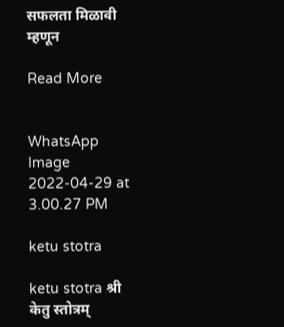सफलता मिळावी म्हणून

Read More


WhatsApp Image 2022-04-29 at 3.00.27 PM

ketu stotra

ketu stotra श्री केतु स्तोत्रम्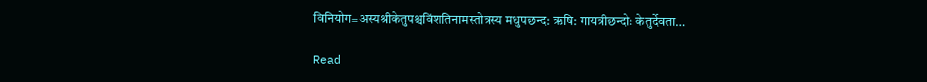विनियोग=अस्यश्रीकेतुपश्चविंशतिनामस्तोत्रस्य मधुपछन्द: ऋषि: गायत्रीछन्दोः केतुर्देवता…

Read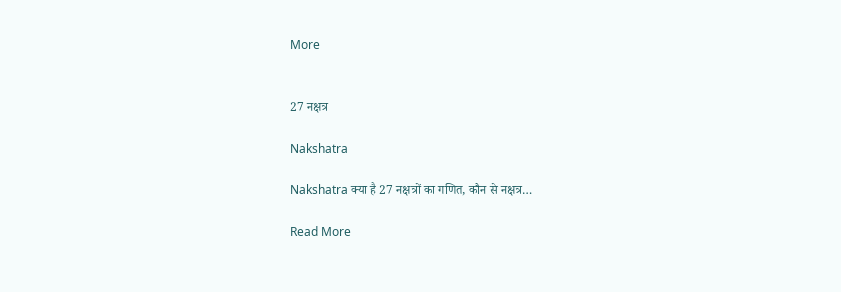More


27 नक्षत्र

Nakshatra

Nakshatra क्या है 27 नक्षत्रों का गणित, कौन से नक्षत्र…

Read More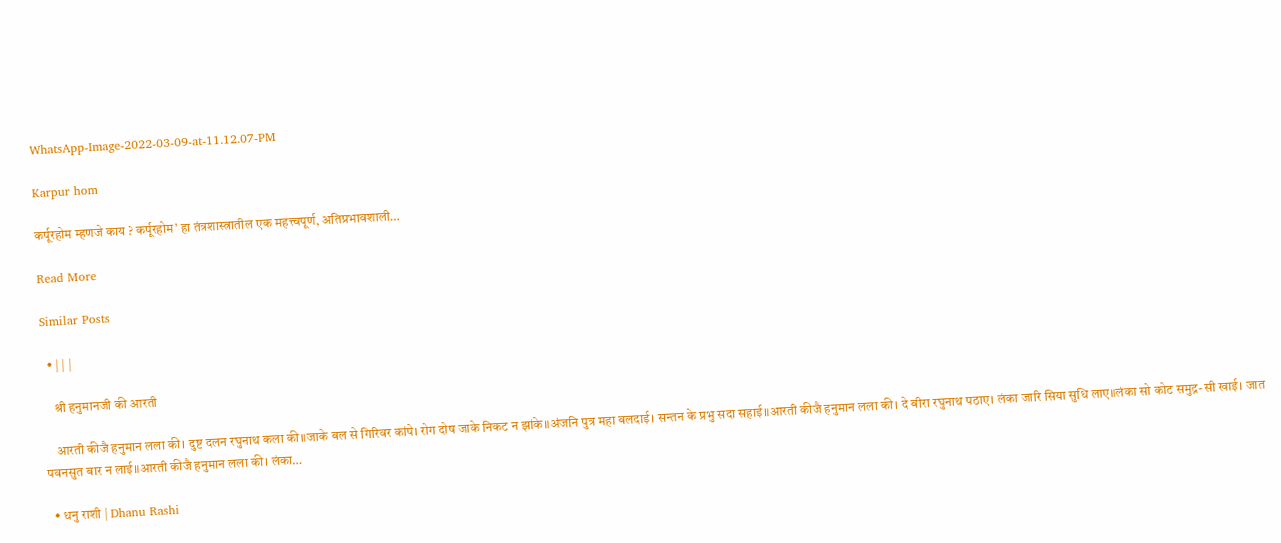WhatsApp-Image-2022-03-09-at-11.12.07-PM

Karpur hom

कर्पूरहोम म्हणजे काय ? कर्पूरहोम’ हा तंत्रशास्त्रातील एक महत्त्वपूर्ण, अतिप्रभावशाली…

Read More

Similar Posts

  • | | |

    श्री हनुमानजी की आरती

    आरती कीजै हनुमान लला की। दुष्ट दलन रघुनाथ कला की॥जाके बल से गिरिवर कांपे। रोग दोष जाके निकट न झांके॥अंजनि पुत्र महा बलदाई। सन्तन के प्रभु सदा सहाई॥आरती कीजै हनुमान लला की। दे बीरा रघुनाथ पठाए। लंका जारि सिया सुधि लाए॥लंका सो कोट समुद्र-सी खाई। जात पवनसुत बार न लाई॥आरती कीजै हनुमान लला की। लंका…

  • धनु राशी | Dhanu Rashi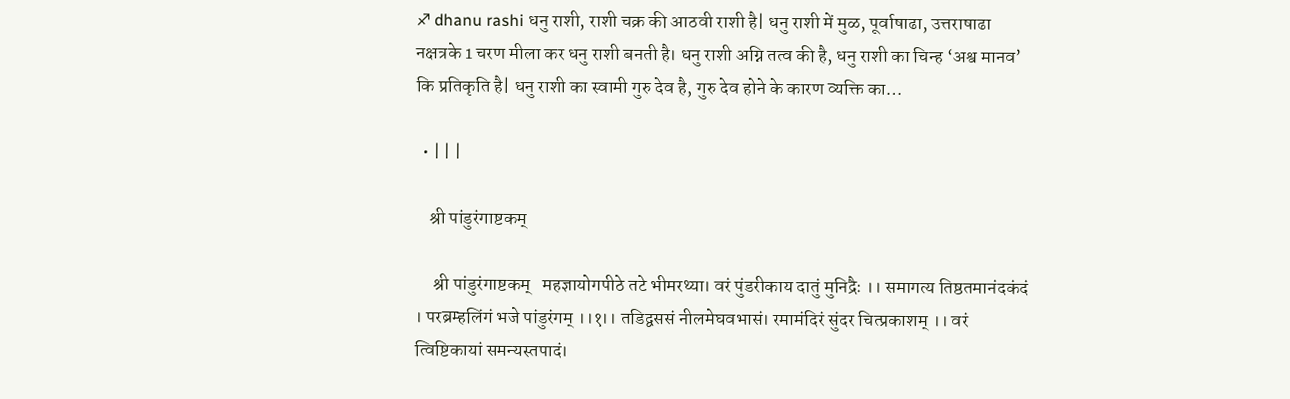♐ dhanu rashi धनु राशी, राशी चक्र की आठवी राशी है| धनु राशी में मुळ, पूर्वाषाढा, उत्तराषाढा नक्षत्रके 1 चरण मीला कर धनु राशी बनती है। धनु राशी अग्नि तत्व की है, धनु राशी का चिन्ह ‘अश्व मानव’ कि प्रतिकृति है| धनु राशी का स्वामी गुरु देव है, गुरु देव होने के कारण व्यक्ति का…

  • | | |

    श्री पांडुरंगाष्टकम्

     श्री पांडुरंगाष्टकम्   महज्ञायोगपीठे तटे भीमरथ्या। वरं पुंडरीकाय दातुं मुनिद्रैः ।। समागत्य तिष्ठतमानंदकंदं । परब्रम्हलिंगं भजे पांडुरंगम् ।।१।। तडिद्वससं नीलमेघवभासं। रमामंदिरं सुंदर चित्प्रकाशम् ।। वरं त्विष्टिकायां समन्यस्तपादं।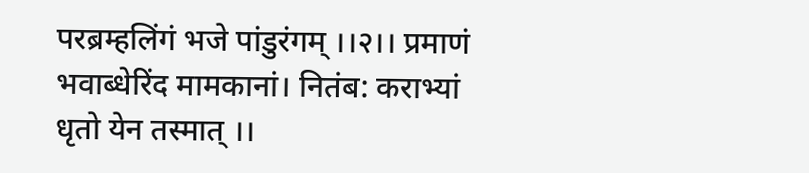परब्रम्हलिंगं भजे पांडुरंगम् ।।२।। प्रमाणं भवाब्धेरिंद मामकानां। नितंब: कराभ्यां धृतो येन तस्मात् ।।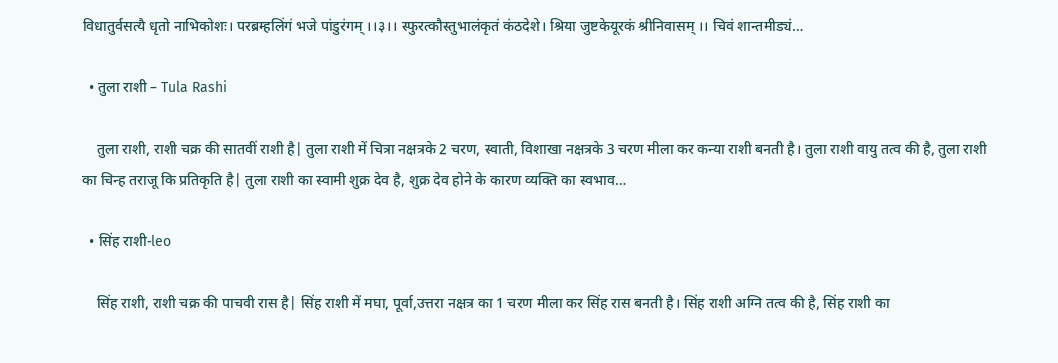विधातुर्वसत्यै धृतो नाभिकोशः। परब्रम्हलिंगं भजे पांडुरंगम् ।।३।। स्फुरत्कौस्तुभालंकृतं कंठदेशे। श्रिया जुष्टकेयूरकं श्रीनिवासम् ।। चिवं शान्तमीड्यं…

  • तुला राशी – Tula Rashi

    तुला राशी, राशी चक्र की सातवीं राशी है| तुला राशी में चित्रा नक्षत्रके 2 चरण, स्वाती, विशाखा नक्षत्रके 3 चरण मीला कर कन्या राशी बनती है। तुला राशी वायु तत्व की है, तुला राशी का चिन्ह तराजू कि प्रतिकृति है| तुला राशी का स्वामी शुक्र देव है, शुक्र देव होने के कारण व्यक्ति का स्वभाव…

  • सिंह राशी-leo

    सिंह राशी, राशी चक्र की पाचवी रास है| सिंह राशी में मघा, पूर्वा,उत्तरा नक्षत्र का 1 चरण मीला कर सिंह रास बनती है। सिंह राशी अग्नि तत्व की है, सिंह राशी का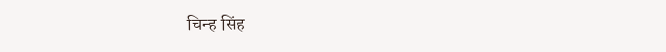चिन्ह सिंह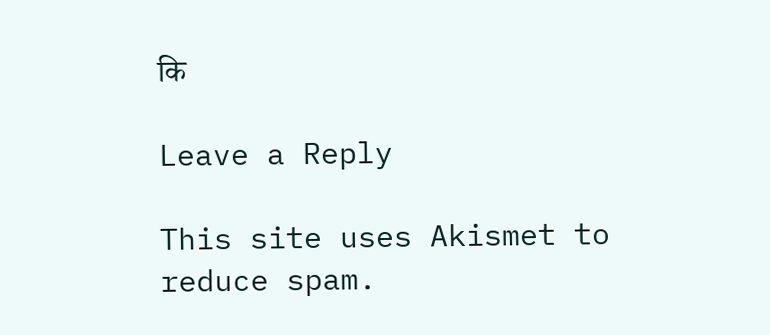कि

Leave a Reply

This site uses Akismet to reduce spam.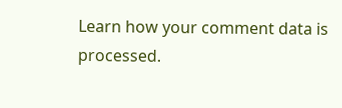Learn how your comment data is processed.